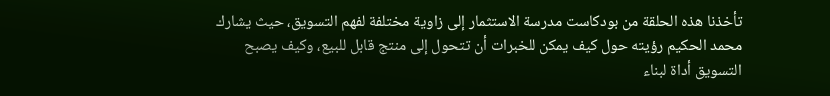تأخذنا هذه الحلقة من بودكاست مدرسة الاستثمار إلى زاوية مختلفة لفهم التسويق، حيث يشارك محمد الحكيم رؤيته حول كيف يمكن للخبرات أن تتحول إلى منتج قابل للبيع، وكيف يصبح التسويق أداة لبناء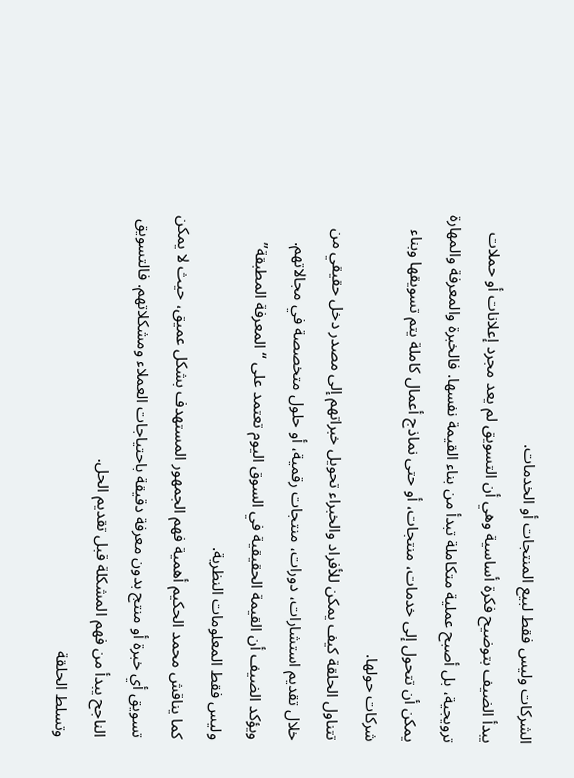الشركات وليس فقط لبيع المنتجات أو الخدمات.
يبدأ الضيف بتوضيح فكرة أساسية وهي أن التسويق لم يعد مجرد إعلانات أو حملات ترويجية، بل أصبح عملية متكاملة تبدأ من بناء القيمة نفسها. فالخبرة والمعرفة والمهارة يمكن أن تتحول إلى خدمات، منتجات، أو حتى نماذج أعمال كاملة يتم تسويقها وبناء شركات حولها.
تتناول الحلقة كيف يمكن للأفراد والخبراء تحويل خبراتهم إلى مصدر دخل حقيقي من خلال تقديم استشارات، دورات، منتجات رقمية، أو حلول متخصصة في مجالاتهم. ويؤكد الضيف أن القيمة الحقيقية في السوق اليوم تعتمد على “المعرفة المطبقة” وليس فقط المعلومات النظرية.
كما يناقش محمد الحكيم أهمية فهم الجمهور المستهدف بشكل عميق، حيث لا يمكن تسويق أي خبرة أو منتج بدون معرفة دقيقة باحتياجات العملاء ومشكلاتهم. فالتسويق الناجح يبدأ من فهم المشكلة قبل تقديم الحل.
وتسلط الحلقة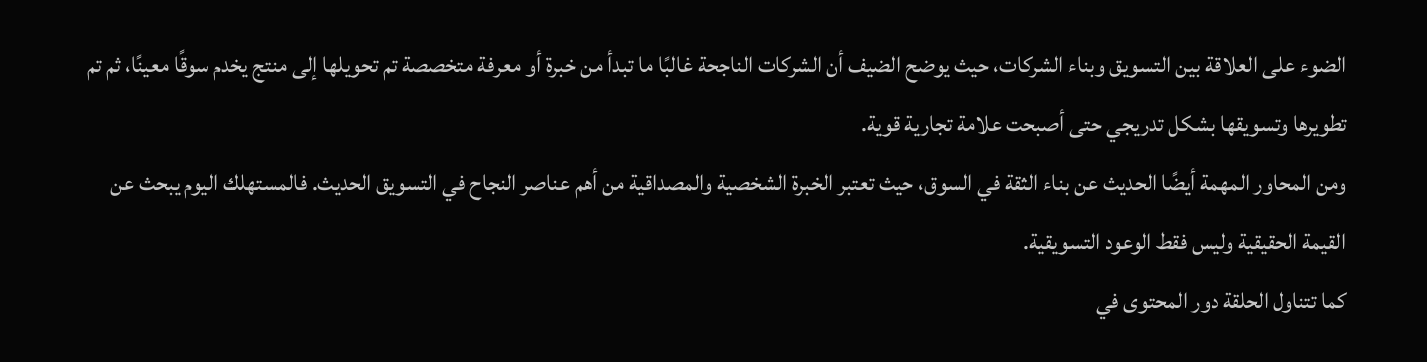الضوء على العلاقة بين التسويق وبناء الشركات، حيث يوضح الضيف أن الشركات الناجحة غالبًا ما تبدأ من خبرة أو معرفة متخصصة تم تحويلها إلى منتج يخدم سوقًا معينًا، ثم تم تطويرها وتسويقها بشكل تدريجي حتى أصبحت علامة تجارية قوية.
ومن المحاور المهمة أيضًا الحديث عن بناء الثقة في السوق، حيث تعتبر الخبرة الشخصية والمصداقية من أهم عناصر النجاح في التسويق الحديث. فالمستهلك اليوم يبحث عن القيمة الحقيقية وليس فقط الوعود التسويقية.
كما تتناول الحلقة دور المحتوى في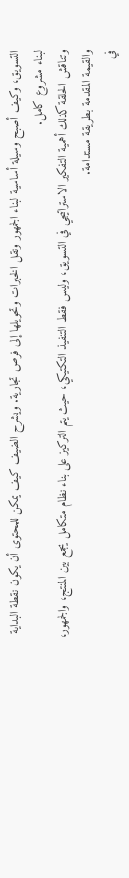التسويق، وكيف أصبح وسيلة أساسية لبناء الجمهور ونقل الخبرات وتحويلها إلى فرص تجارية. ويشرح الضيف كيف يمكن للمحتوى أن يكون نقطة البداية لبناء مشروع كامل.
وتناقش الحلقة كذلك أهمية التفكير الاستراتيجي في التسويق، وليس فقط التنفيذ التكتيكي، حيث يتم التركيز على بناء نظام متكامل يجمع بين المنتج، والجمهور، والقيمة المقدمة بطريقة مستدامة.
في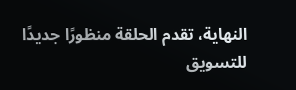النهاية، تقدم الحلقة منظورًا جديدًا للتسويق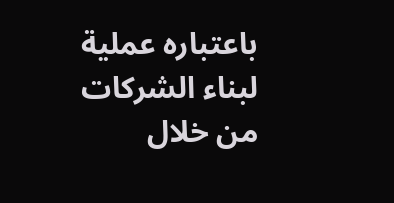باعتباره عملية لبناء الشركات من خلال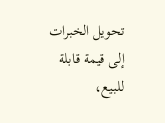تحويل الخبرات إلى قيمة قابلة للبيع،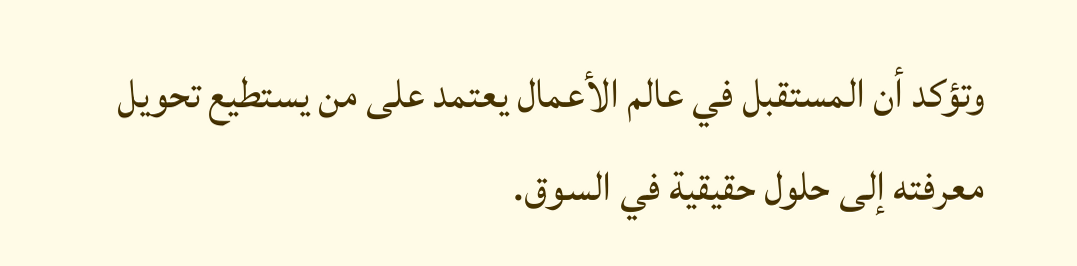وتؤكد أن المستقبل في عالم الأعمال يعتمد على من يستطيع تحويل معرفته إلى حلول حقيقية في السوق.